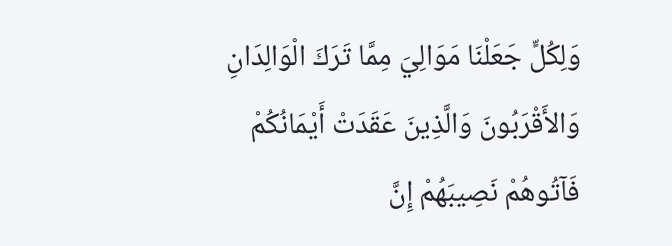وَلِكُلٍّ جَعَلْنَا مَوَالِيَ مِمَّا تَرَكَ الْوَالِدَانِ وَالأَقْرَبُونَ وَالَّذِينَ عَقَدَتْ أَيْمَانُكُمْ فَآتُوهُمْ نَصِيبَهُمْ إِنَّ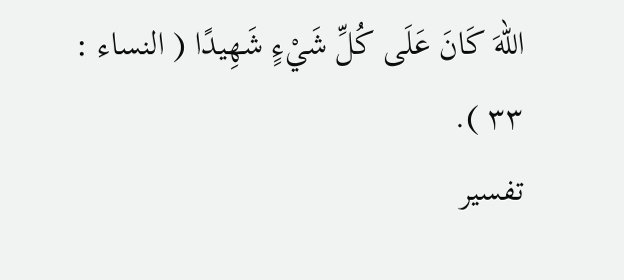اللّهَ كَانَ عَلَى كُلِّ شَيْءٍ شَهِيدًا ( النساء : ٣٣ ).
تفسير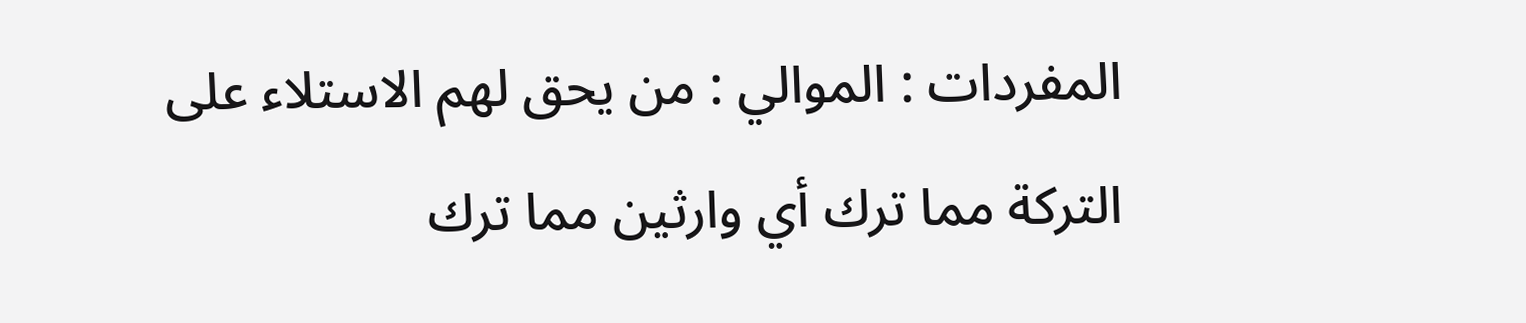المفردات : الموالي : من يحق لهم الاستلاء على التركة مما ترك أي وارثين مما ترك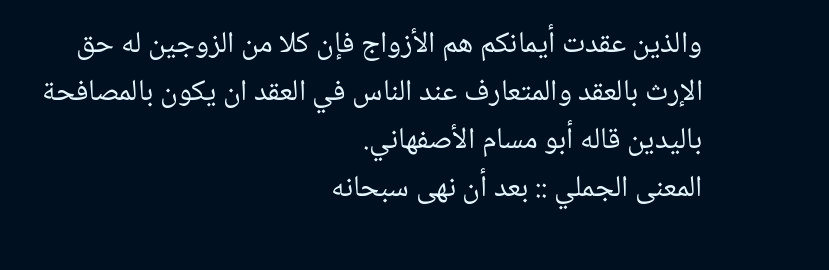والذين عقدت أيمانكم هم الأزواج فإن كلا من الزوجين له حق الإرث بالعقد والمتعارف عند الناس في العقد ان يكون بالمصافحة باليدين قاله أبو مسام الأصفهاني.
المعنى الجملي :: بعد أن نهى سبحانه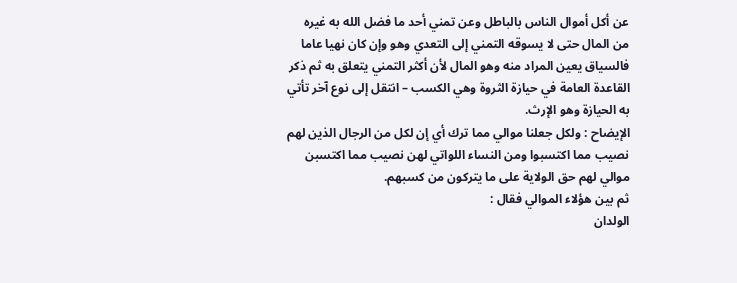عن أكل أموال الناس بالباطل وعن تمني أحد ما فضل الله به غيره من المال حتى لا يسوقه التمني إلى التعدي وهو وإن كان نهيا عاما فالسياق يعين المراد منه وهو المال لأن أكثر التمني يتعلق به ثم ذكر القاعدة العامة في حيازة الثروة وهي الكسب – انتقل إلى نوع آخر تأتي به الحيازة وهو الإرث.
الإيضاح : ولكل جعلنا موالي مما ترك أي إن لكل من الرجال الذين لهم نصيب مما اكتسبوا ومن النساء اللواتي لهن نصيب مما اكتسبن موالي لهم حق الولاية على ما يتركون من كسبهم.
ثم بين هؤلاء الموالي فقال :
الولدان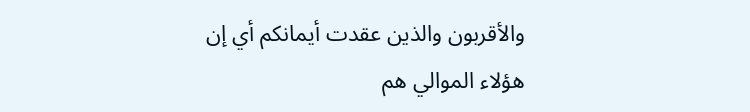والأقربون والذين عقدت أيمانكم أي إن هؤلاء الموالي هم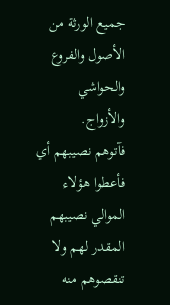جميع الورثة من الأصول والفروع والحواشي والأزواج.
فآتوهم نصيبهم أي فأعطوا هؤلاء الموالي نصيبهم المقدر لهم ولا تنقصوهم منه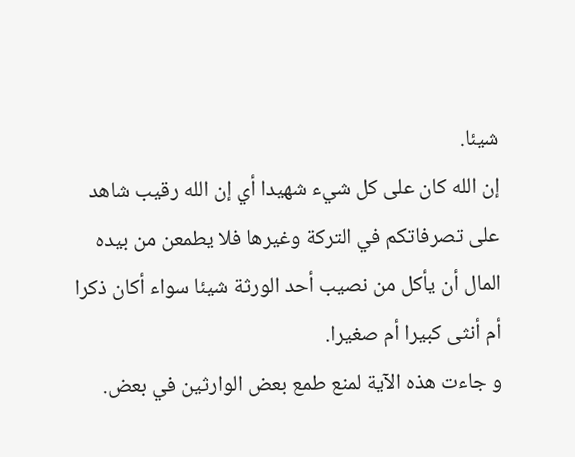شيئا.
إن الله كان على كل شيء شهيدا أي إن الله رقيب شاهد على تصرفاتكم في التركة وغيرها فلا يطمعن من بيده المال أن يأكل من نصيب أحد الورثة شيئا سواء أكان ذكرا أم أنثى كبيرا أم صغيرا.
و جاءت هذه الآية لمنع طمع بعض الوارثين في بعض.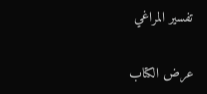تفسير المراغي

عرض الكتاب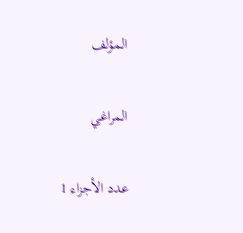المؤلف

المراغي

عدد الأجزاء 1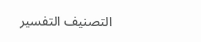التصنيف التفسير